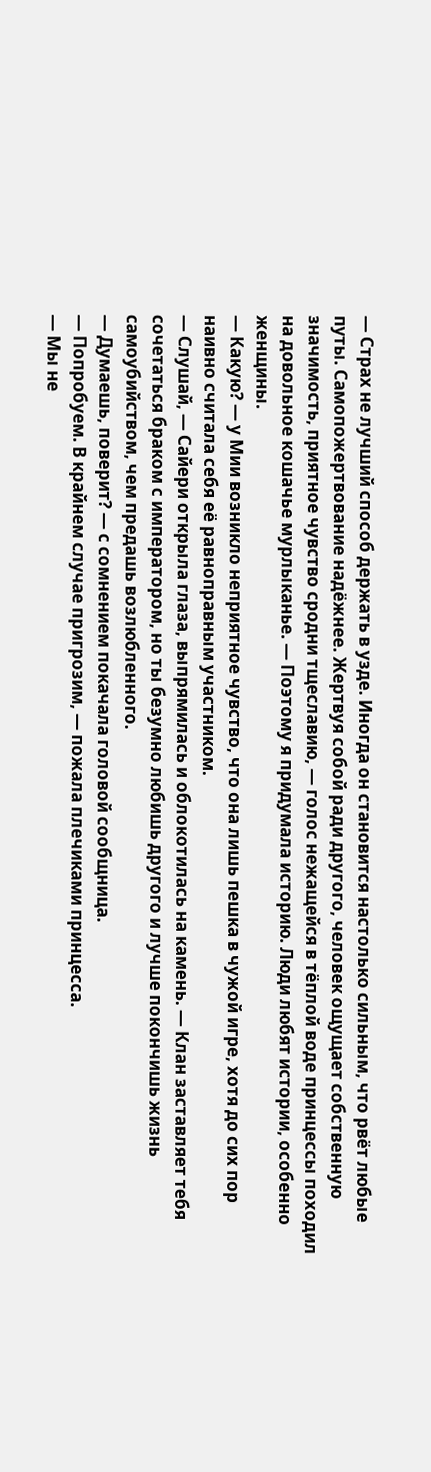— Страх не лучший способ держать в узде. Иногда он становится настолько сильным, что рвёт любые путы. Самопожертвование надёжнее. Жертвуя собой ради другого, человек ощущает собственную значимость, приятное чувство сродни тщеславию, — голос нежащейся в тёплой воде принцессы походил на довольное кошачье мурлыканье. — Поэтому я придумала историю. Люди любят истории, особенно женщины.
— Какую? — у Мии возникло неприятное чувство, что она лишь пешка в чужой игре, хотя до сих пор наивно считала себя её равноправным участником.
— Слушай, — Сайери открыла глаза, выпрямилась и облокотилась на камень. — Клан заставляет тебя сочетаться браком с императором, но ты безумно любишь другого и лучше покончишь жизнь самоубийством, чем предашь возлюбленного.
— Думаешь, поверит? — с сомнением покачала головой сообщница.
— Попробуем. В крайнем случае пригрозим, — пожала плечиками принцесса.
— Мы не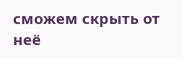сможем скрыть от неё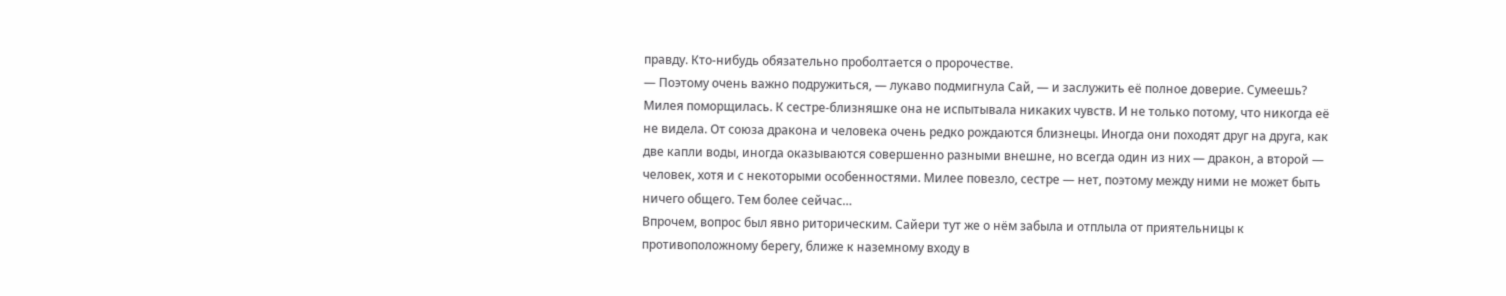правду. Кто-нибудь обязательно проболтается о пророчестве.
— Поэтому очень важно подружиться, — лукаво подмигнула Сай, — и заслужить её полное доверие. Сумеешь?
Милея поморщилась. К сестре-близняшке она не испытывала никаких чувств. И не только потому, что никогда её не видела. От союза дракона и человека очень редко рождаются близнецы. Иногда они походят друг на друга, как две капли воды, иногда оказываются совершенно разными внешне, но всегда один из них — дракон, а второй — человек, хотя и с некоторыми особенностями. Милее повезло, сестре — нет, поэтому между ними не может быть ничего общего. Тем более сейчас…
Впрочем, вопрос был явно риторическим. Сайери тут же о нём забыла и отплыла от приятельницы к противоположному берегу, ближе к наземному входу в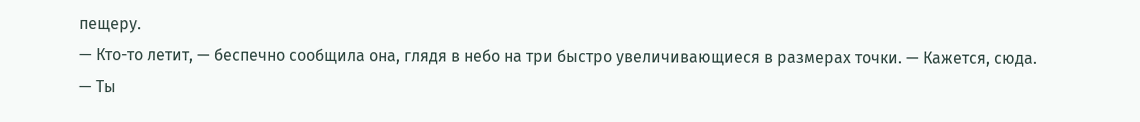пещеру.
— Кто-то летит, — беспечно сообщила она, глядя в небо на три быстро увеличивающиеся в размерах точки. — Кажется, сюда.
— Ты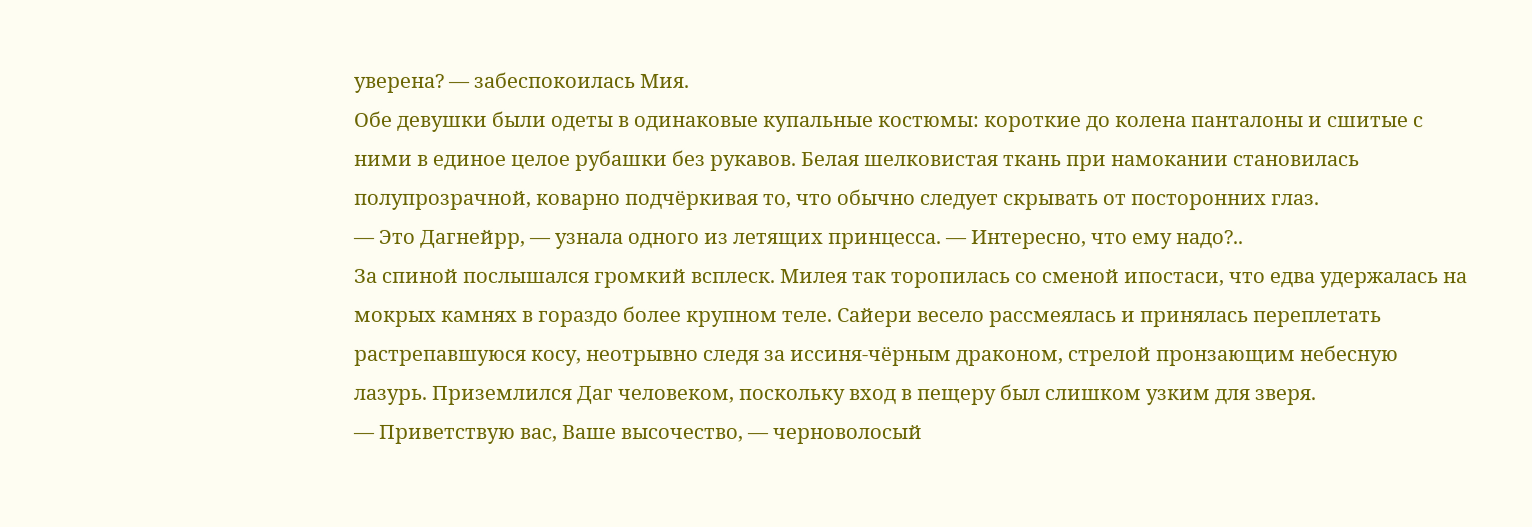уверена? — забеспокоилась Мия.
Обе девушки были одеты в одинаковые купальные костюмы: короткие до колена панталоны и сшитые с ними в единое целое рубашки без рукавов. Белая шелковистая ткань при намокании становилась полупрозрачной, коварно подчёркивая то, что обычно следует скрывать от посторонних глаз.
— Это Дагнейрр, — узнала одного из летящих принцесса. — Интересно, что ему надо?..
За спиной послышался громкий всплеск. Милея так торопилась со сменой ипостаси, что едва удержалась на мокрых камнях в гораздо более крупном теле. Сайери весело рассмеялась и принялась переплетать растрепавшуюся косу, неотрывно следя за иссиня-чёрным драконом, стрелой пронзающим небесную лазурь. Приземлился Даг человеком, поскольку вход в пещеру был слишком узким для зверя.
— Приветствую вас, Ваше высочество, — черноволосый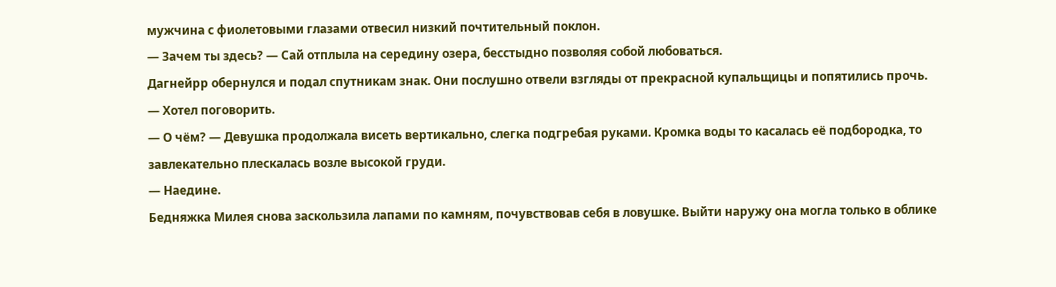мужчина с фиолетовыми глазами отвесил низкий почтительный поклон.
— Зачем ты здесь? — Сай отплыла на середину озера, бесстыдно позволяя собой любоваться.
Дагнейрр обернулся и подал спутникам знак. Они послушно отвели взгляды от прекрасной купальщицы и попятились прочь.
— Хотел поговорить.
— О чём? — Девушка продолжала висеть вертикально, слегка подгребая руками. Кромка воды то касалась её подбородка, то завлекательно плескалась возле высокой груди.
— Наедине.
Бедняжка Милея снова заскользила лапами по камням, почувствовав себя в ловушке. Выйти наружу она могла только в облике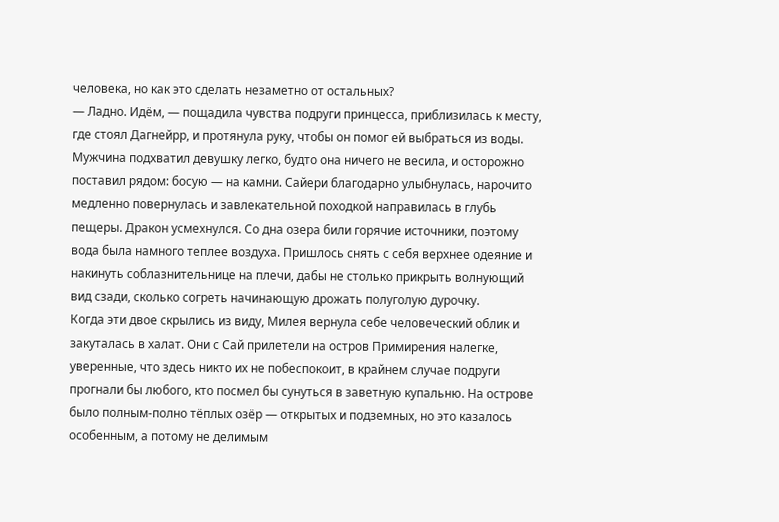человека, но как это сделать незаметно от остальных?
— Ладно. Идём, — пощадила чувства подруги принцесса, приблизилась к месту, где стоял Дагнейрр, и протянула руку, чтобы он помог ей выбраться из воды.
Мужчина подхватил девушку легко, будто она ничего не весила, и осторожно поставил рядом: босую — на камни. Сайери благодарно улыбнулась, нарочито медленно повернулась и завлекательной походкой направилась в глубь пещеры. Дракон усмехнулся. Со дна озера били горячие источники, поэтому вода была намного теплее воздуха. Пришлось снять с себя верхнее одеяние и накинуть соблазнительнице на плечи, дабы не столько прикрыть волнующий вид сзади, сколько согреть начинающую дрожать полуголую дурочку.
Когда эти двое скрылись из виду, Милея вернула себе человеческий облик и закуталась в халат. Они с Сай прилетели на остров Примирения налегке, уверенные, что здесь никто их не побеспокоит, в крайнем случае подруги прогнали бы любого, кто посмел бы сунуться в заветную купальню. На острове было полным-полно тёплых озёр — открытых и подземных, но это казалось особенным, а потому не делимым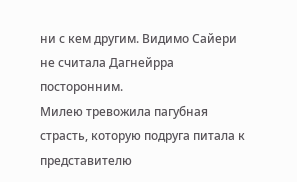ни с кем другим. Видимо Сайери не считала Дагнейрра посторонним.
Милею тревожила пагубная страсть, которую подруга питала к представителю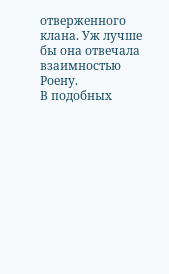отверженного клана. Уж лучше бы она отвечала взаимностью Роену.
В подобных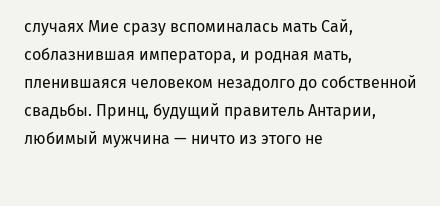случаях Мие сразу вспоминалась мать Сай, соблазнившая императора, и родная мать, пленившаяся человеком незадолго до собственной свадьбы. Принц, будущий правитель Антарии, любимый мужчина — ничто из этого не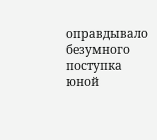оправдывало безумного поступка юной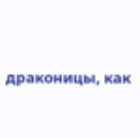драконицы, как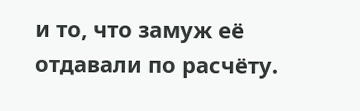и то, что замуж её отдавали по расчёту.